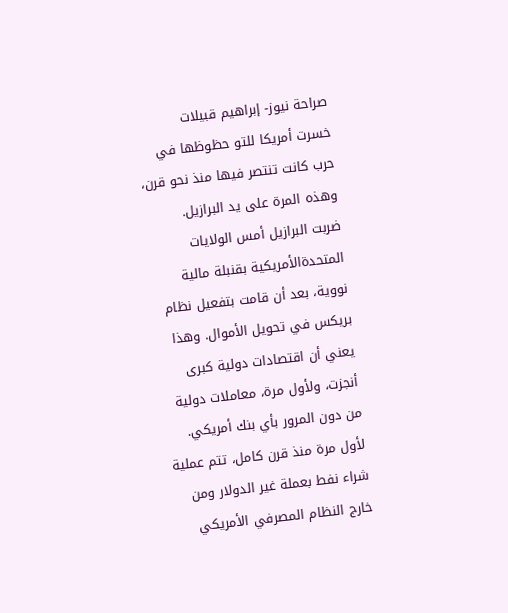صراحة نيوز- إبراهيم قبيلات
خسرت أمريكا للتو حظوظها في حرب كانت تنتصر فيها منذ نحو قرن، وهذه المرة على يد البرازيل.
ضربت البرازيل أمس الولايات المتحدةالأمريكية بقنبلة مالية نووية، بعد أن قامت بتفعيل نظام بريكس في تحويل الأموال. وهذا يعني أن اقتصادات دولية كبرى أنجزت، ولأول مرة، معاملات دولية من دون المرور بأي بنك أمريكي.
لأول مرة منذ قرن كامل، تتم عملية شراء نفط بعملة غير الدولار ومن خارج النظام المصرفي الأمريكي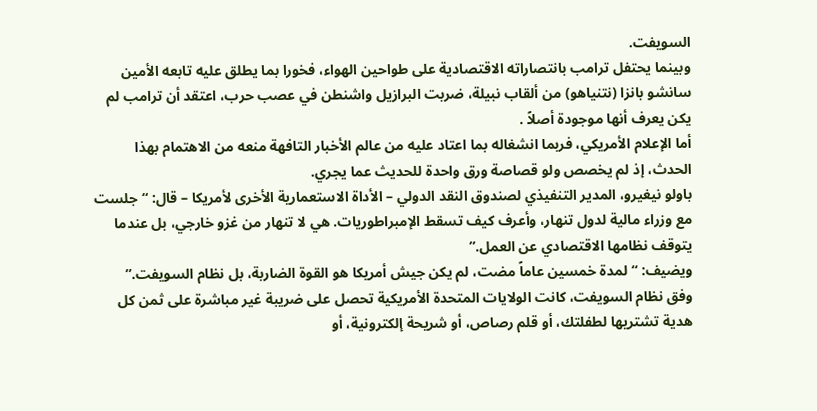السويفت.
وبينما يحتفل ترامب بانتصاراته الاقتصادية على طواحين الهواء، فخورا بما يطلق عليه تابعه الأمين سانشو بانزا (نتنياهو) من ألقاب نبيلة، ضربت البرازيل واشنطن في عصب حرب، اعتقد أن ترامب لم يكن يعرف أنها موجودة أصلاً .
أما الإعلام الأمريكي، فربما انشغاله بما اعتاد عليه من عالم الأخبار التافهة منعه من الاهتمام بهذا الحدث، إذ لم يخصص ولو قصاصة ورق واحدة للحديث عما يجري.
باولو نيغيرو، المدير التنفيذي لصندوق النقد الدولي – الأداة الاستعمارية الأخرى لأمريكا – قال: “جلست مع وزراء مالية لدول تنهار، وأعرف كيف تسقط الإمبراطوريات. هي لا تنهار من غزو خارجي، بل عندما يتوقف نظامها الاقتصادي عن العمل.”
ويضيف: “لمدة خمسين عاماً مضت، لم يكن جيش أمريكا هو القوة الضاربة، بل نظام السويفت.”
وفق نظام السويفت، كانت الولايات المتحدة الأمريكية تحصل على ضريبة غير مباشرة على ثمن كل هدية تشتريها لطفلتك، أو قلم رصاص، أو شريحة إلكترونية، أو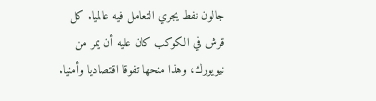جالون نفط يجري التعامل فيه عالميا. كل قرش في الكوكب كان عليه أن يمر من نيويورك، وهذا منحها تفوقا اقتصاديا وأمنيا.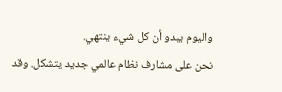واليوم يبدو أن كل شيء ينتهي.
نحن على مشارف نظام عالمي جديد يتشكل. وقد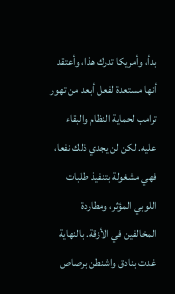بدأ، وأمريكا تدرك هذا، وأعتقد أنها مستعدة لفعل أبعد من تهور ترامب لحماية النظام والبقاء عليه. لكن لن يجدي ذلك نفعا، فهي مشغولة بتنفيذ طلبات اللوبي المؤثر، ومطاردة المخالفين في الأزقة. بالنهاية غدت بنادق واشنطن برصاص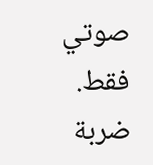صوتي فقط.
ضربة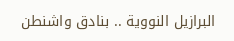البرازيل النووية .. بنادق واشنطن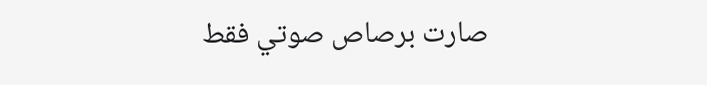صارت برصاص صوتي فقط